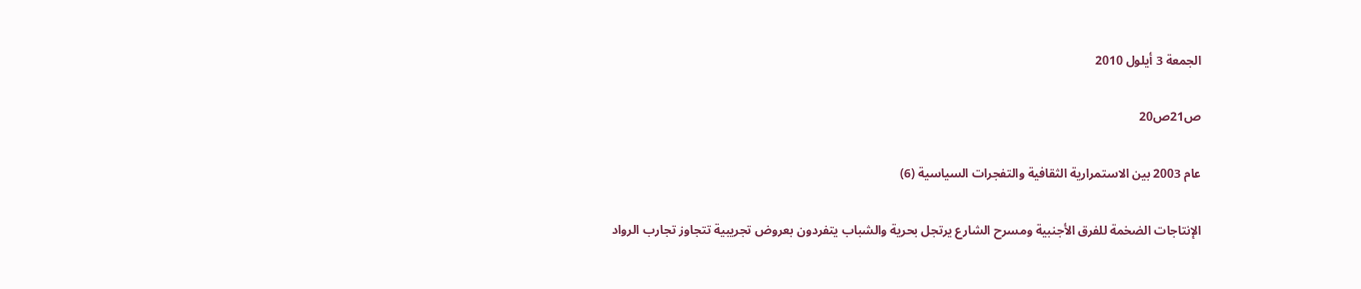الجمعة 3 أيلول 2010

ص21ص20

عام 2003 بين الاستمرارية الثقافية والتفجرات السياسية (6)

الإنتاجات الضخمة للفرق الأجنبية ومسرح الشارع يرتجل بحرية والشباب يتفردون بعروض تجريبية تتجاوز تجارب الرواد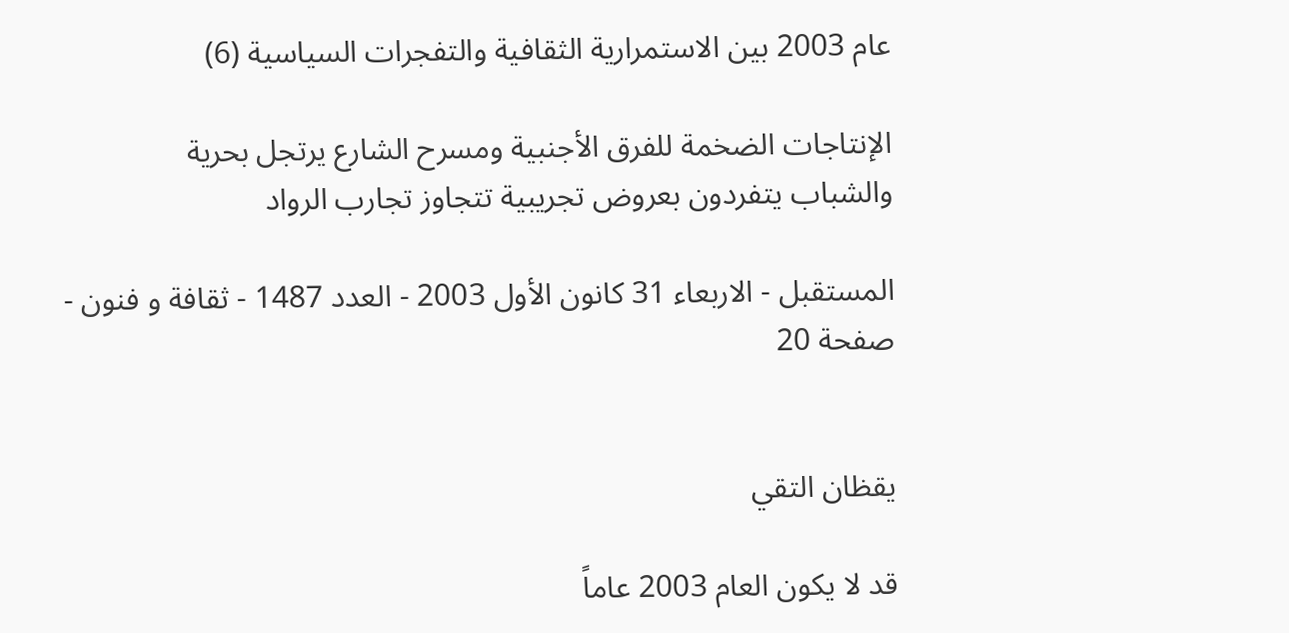عام 2003 بين الاستمرارية الثقافية والتفجرات السياسية (6)

الإنتاجات الضخمة للفرق الأجنبية ومسرح الشارع يرتجل بحرية
والشباب يتفردون بعروض تجريبية تتجاوز تجارب الرواد

المستقبل - الاربعاء 31 كانون الأول 2003 - العدد 1487 - ثقافة و فنون - صفحة 20


يقظان التقي

قد لا يكون العام 2003 عاماً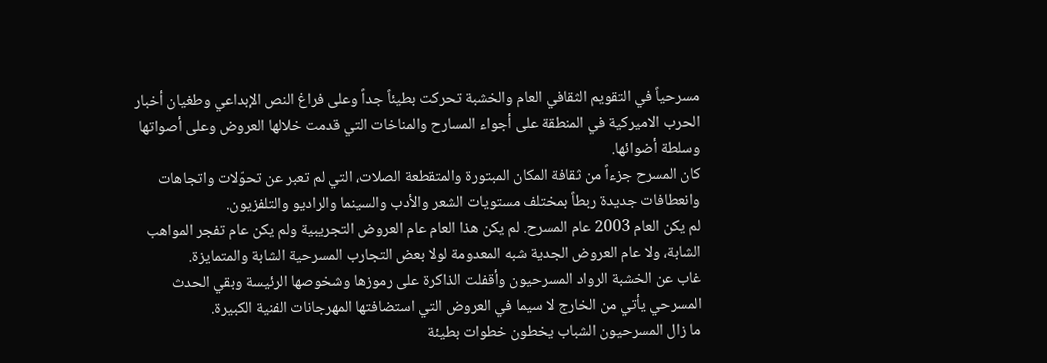مسرحياً في التقويم الثقافي العام والخشبة تحركت بطيئاً جداً وعلى فراغ النص الإبداعي وطغيان أخبار الحرب الاميركية في المنطقة على أجواء المسارح والمناخات التي قدمت خلالها العروض وعلى أصواتها وسلطة أضوائها.
كان المسرح جزءاً من ثقافة المكان المبتورة والمتقطعة الصلات، التي لم تعبر عن تحوّلات واتجاهات وانعطافات جديدة ربطاً بمختلف مستويات الشعر والأدب والسينما والراديو والتلفزيون.
لم يكن العام 2003 عام المسرح. لم يكن هذا العام عام العروض التجريبية ولم يكن عام تفجر المواهب الشابة، ولا عام العروض الجدية شبه المعدومة لولا بعض التجارب المسرحية الشابة والمتمايزة.
غاب عن الخشبة الرواد المسرحيون وأقفلت الذاكرة على رموزها وشخوصها الرئيسة وبقي الحدث المسرحي يأتي من الخارج لا سيما في العروض التي استضافتها المهرجانات الفنية الكبيرة.
ما زال المسرحيون الشباب يخطون خطوات بطيئة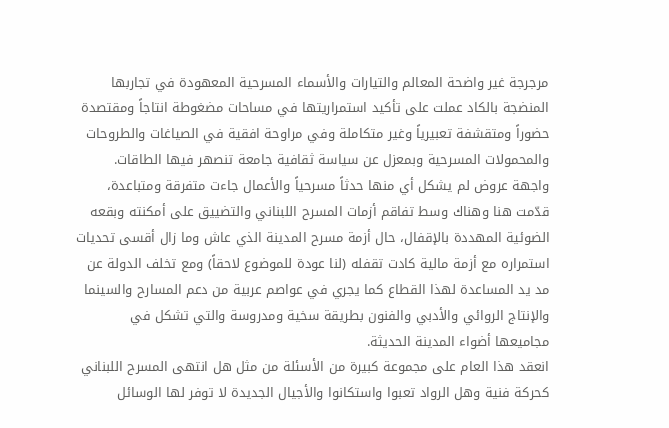مرجرجة غير واضحة المعالم والتيارات والأسماء المسرحية المعهودة في تجاربها المنضجة بالكاد عملت على تأكيد استمراريتها في مساحات مضغوطة انتاجاً ومقتصدة حضوراً ومتقشفة تعبيرياً وغير متكاملة وفي مراوحة افقية في الصياغات والطروحات والمحمولات المسرحية وبمعزل عن سياسة ثقافية جامعة تنصهر فيها الطاقات.
واجهة عروض لم يشكل أي منها حدثاً مسرحياً والأعمال جاءت متفرقة ومتباعدة، قدّمت هنا وهناك وسط تفاقم أزمات المسرح اللبناني والتضييق على أمكنته وبقعه الضوئية المهددة بالإقفال، حال أزمة مسرح المدينة الذي عاش وما زال أقسى تحديات استمراره مع أزمة مالية كادت تقفله (لنا عودة للموضوع لاحقاً) ومع تخلف الدولة عن مد يد المساعدة لهذا القطاع كما يجري في عواصم عربية من دعم المسارح والسينما والإنتاج الروائي والأدبي والفنون بطريقة سخية ومدروسة والتي تشكل في مجاميعها أضواء المدينة الحديثة.
انعقد هذا العام على مجموعة كبيرة من الأسئلة من مثل هل انتهى المسرح اللبناني كحركة فنية وهل الرواد تعبوا واستكانوا والأجيال الجديدة لا توفر لها الوسائل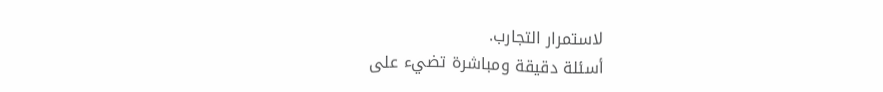لاستمرار التجارب.
أسئلة دقيقة ومباشرة تضيء على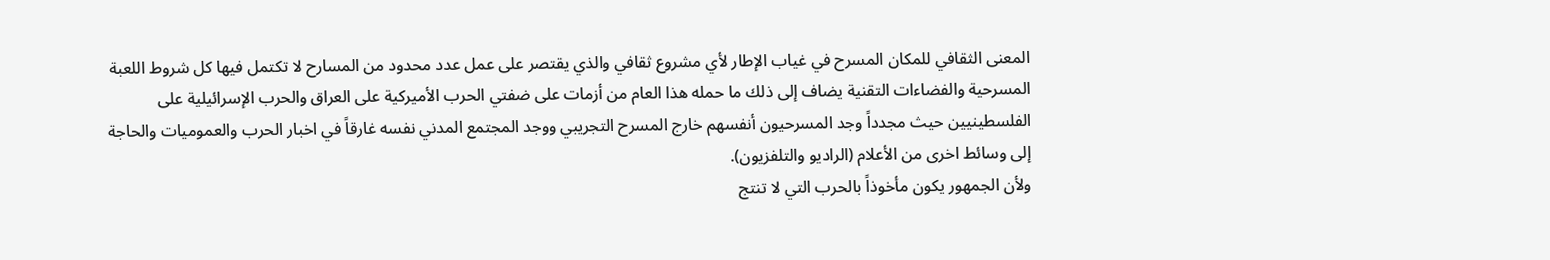المعنى الثقافي للمكان المسرح في غياب الإطار لأي مشروع ثقافي والذي يقتصر على عمل عدد محدود من المسارح لا تكتمل فيها كل شروط اللعبة المسرحية والفضاءات التقنية يضاف إلى ذلك ما حمله هذا العام من أزمات على ضفتي الحرب الأميركية على العراق والحرب الإسرائيلية على الفلسطينيين حيث مجدداً وجد المسرحيون أنفسهم خارج المسرح التجريبي ووجد المجتمع المدني نفسه غارقاً في اخبار الحرب والعموميات والحاجة إلى وسائط اخرى من الأعلام (الراديو والتلفزيون).
ولأن الجمهور يكون مأخوذاً بالحرب التي لا تنتج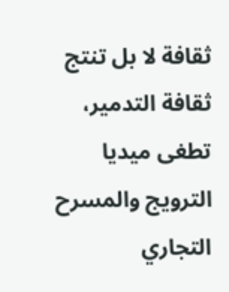ثقافة لا بل تنتج ثقافة التدمير، تطغى ميديا الترويج والمسرح التجاري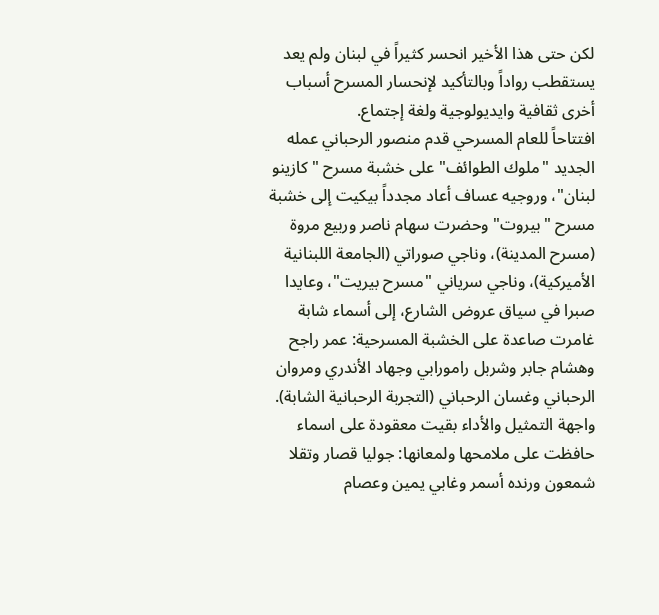لكن حتى هذا الأخير انحسر كثيراً في لبنان ولم يعد يستقطب رواداً وبالتأكيد لإنحسار المسرح أسباب أخرى ثقافية وايديولوجية ولغة إجتماع.
افتتاحاً للعام المسرحي قدم منصور الرحباني عمله الجديد "ملوك الطوائف" على خشبة مسرح "كازينو لبنان"، وروجيه عساف أعاد مجدداً بيكيت إلى خشبة مسرح "بيروت" وحضرت سهام ناصر وربيع مروة (مسرح المدينة)، وناجي صوراتي (الجامعة اللبنانية الأميركية)، وناجي سرياني "مسرح بيريت"، وعايدا صبرا في سياق عروض الشارع، إلى أسماء شابة غامرت صاعدة على الخشبة المسرحية: عمر راجح وهشام جابر وشربل رامورابي وجهاد الأندري ومروان الرحباني وغسان الرحباني (التجربة الرحبانية الشابة).
واجهة التمثيل والأداء بقيت معقودة على اسماء حافظت على ملامحها ولمعانها: جوليا قصار وتقلا شمعون ورنده أسمر وغابي يمين وعصام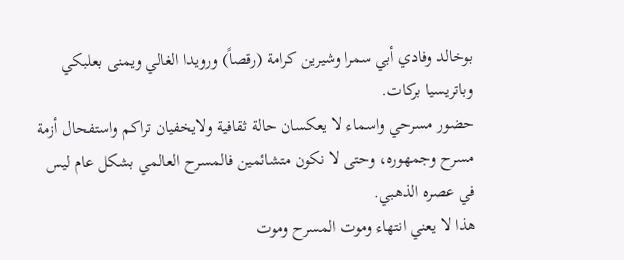بوخالد وفادي أبي سمرا وشيرين كرامة (رقصاً) ورويدا الغالي ويمنى بعلبكي وباتريسيا بركات.
حضور مسرحي واسماء لا يعكسان حالة ثقافية ولايخفيان تراكم واستفحال أزمة مسرح وجمهوره، وحتى لا نكون متشائمين فالمسرح العالمي بشكل عام ليس في عصره الذهبي.
هذا لا يعني انتهاء وموت المسرح وموت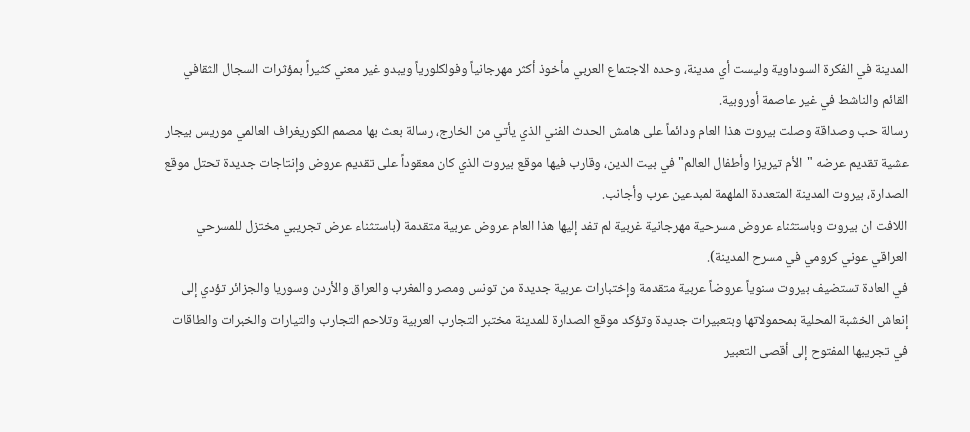المدينة في الفكرة السوداوية وليست أي مدينة، وحده الاجتماع العربي مأخوذ أكثر مهرجانياً وفولكلورياً ويبدو غير معني كثيراً بمؤثرات السجال الثقافي القائم والناشط في غير عاصمة أوروبية.
رسالة حب وصداقة وصلت بيروت هذا العام ودائماً على هامش الحدث الفني الذي يأتي من الخارج، رسالة بعث بها مصمم الكوريغراف العالمي موريس بيجار عشية تقديم عرضه "الأم تيريزا وأطفال العالم" في بيت الدين، وقارب فيها موقع بيروت الذي كان معقوداً على تقديم عروض وإنتاجات جديدة تحتل موقع الصدارة، بيروت المدينة المتعددة الملهمة لمبدعين عرب وأجانب.
اللافت ان بيروت وباستثناء عروض مسرحية مهرجانية غربية لم تفد إليها هذا العام عروض عربية متقدمة (باستثناء عرض تجريبي مختزل للمسرحي العراقي عوني كرومي في مسرح المدينة).
في العادة تستضيف بيروت سنوياً عروضاً عربية متقدمة وإختبارات عربية جديدة من تونس ومصر والمغرب والعراق والأردن وسوريا والجزائر تؤدي إلى إنعاش الخشبة المحلية بمحمولاتها وبتعبيرات جديدة وتؤكد موقع الصدارة للمدينة مختبر التجارب العربية وتلاحم التجارب والتيارات والخبرات والطاقات في تجريبها المفتوح إلى أقصى التعبير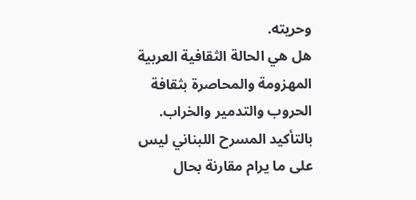وحريته.
هل هي الحالة الثقافية العربية المهزومة والمحاصرة بثقافة الحروب والتدمير والخراب. بالتأكيد المسرح اللبناني ليس على ما يرام مقارنة بحال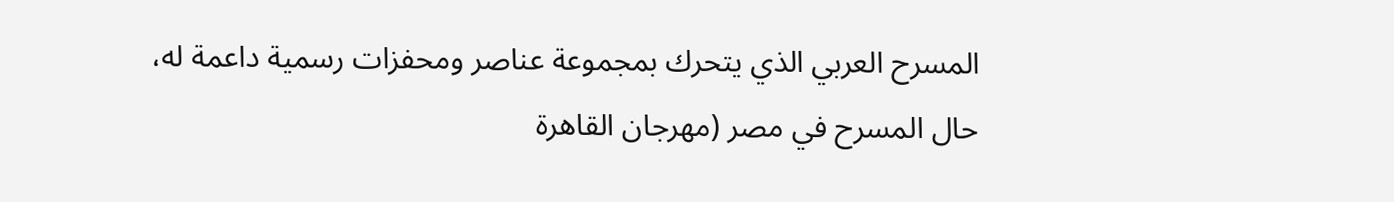المسرح العربي الذي يتحرك بمجموعة عناصر ومحفزات رسمية داعمة له، حال المسرح في مصر (مهرجان القاهرة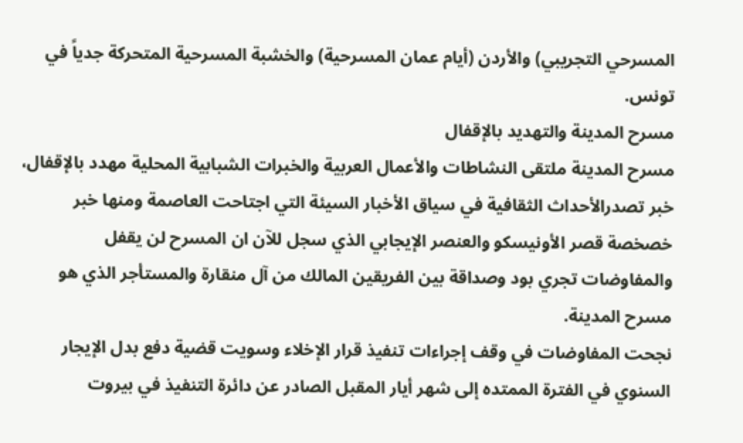المسرحي التجريبي) والأردن (أيام عمان المسرحية) والخشبة المسرحية المتحركة جدياً في تونس.
مسرح المدينة والتهديد بالإقفال
مسرح المدينة ملتقى النشاطات والأعمال العربية والخبرات الشبابية المحلية مهدد بالإقفال، خبر تصدرالأحداث الثقافية في سياق الأخبار السيئة التي اجتاحت العاصمة ومنها خبر خصخصة قصر الأونيسكو والعنصر الإيجابي الذي سجل للآن ان المسرح لن يقفل والمفاوضات تجري بود وصداقة بين الفريقين المالك من آل منقارة والمستأجر الذي هو مسرح المدينة.
نجحت المفاوضات في وقف إجراءات تنفيذ قرار الإخلاء وسويت قضية دفع بدل الإيجار السنوي في الفترة الممتده إلى شهر أيار المقبل الصادر عن دائرة التنفيذ في بيروت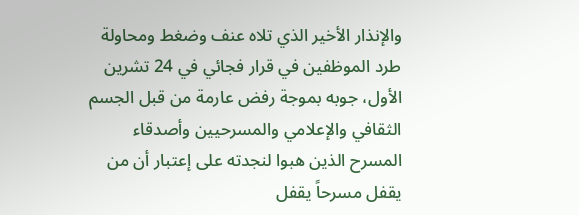والإنذار الأخير الذي تلاه عنف وضغط ومحاولة طرد الموظفين في قرار فجائي في 24 تشرين الأول، جوبه بموجة رفض عارمة من قبل الجسم الثقافي والإعلامي والمسرحيين وأصدقاء المسرح الذين هبوا لنجدته على إعتبار أن من يقفل مسرحاً يقفل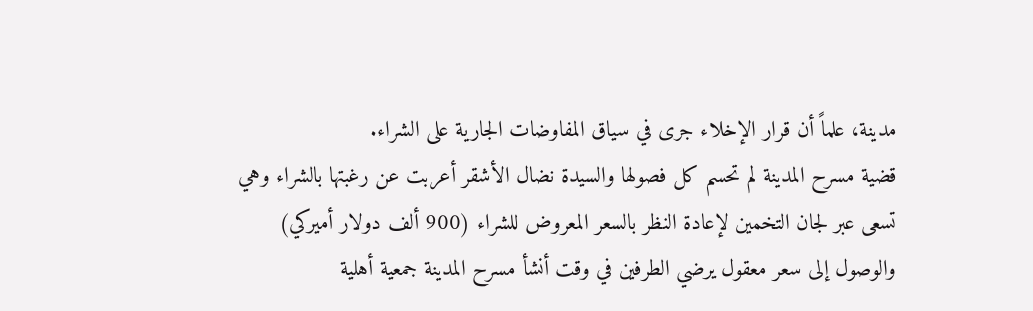مدينة، علماً أن قرار الإخلاء جرى في سياق المفاوضات الجارية على الشراء.
قضية مسرح المدينة لم تحسم كل فصولها والسيدة نضال الأشقر أعربت عن رغبتها بالشراء وهي تسعى عبر لجان التخمين لإعادة النظر بالسعر المعروض للشراء (900 ألف دولار أميركي) والوصول إلى سعر معقول يرضي الطرفين في وقت أنشأ مسرح المدينة جمعية أهلية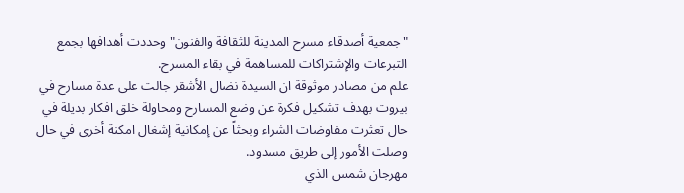"جمعية أصدقاء مسرح المدينة للثقافة والفنون" وحددت أهدافها بجمع التبرعات والإشتراكات للمساهمة في بقاء المسرح.
علم من مصادر موثوقة ان السيدة نضال الأشقر جالت على عدة مسارح في بيروت بهدف تشكيل فكرة عن وضع المسارح ومحاولة خلق افكار بديلة في حال تعثرت مفاوضات الشراء وبحثاً عن إمكانية إشغال امكنة أخرى في حال وصلت الأمور إلى طريق مسدود.
مهرجان شمس الذي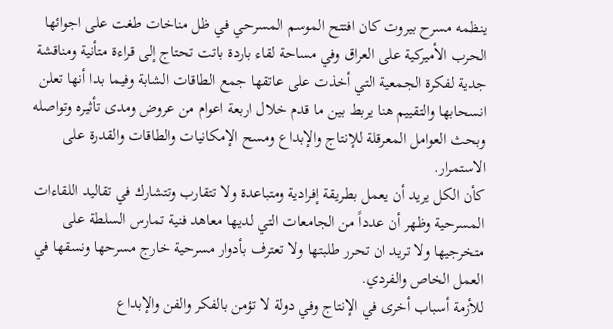ينظمه مسرح بيروت كان افتتح الموسم المسرحي في ظل مناخات طغت على اجوائها الحرب الأميركية على العراق وفي مساحة لقاء باردة باتت تحتاج إلى قراءة متأنية ومناقشة جدية لفكرة الجمعية التي أخذت على عاتقها جمع الطاقات الشابة وفيما بدا أنها تعلن انسحابها والتقييم هنا يربط بين ما قدم خلال اربعة اعوام من عروض ومدى تأثيره وتواصله وبحث العوامل المعرقلة للإنتاج والإبداع ومسح الإمكانيات والطاقات والقدرة على الاستمرار.
كأن الكل يريد أن يعمل بطريقة إفرادية ومتباعدة ولا تتقارب وتتشارك في تقاليد اللقاءات المسرحية وظهر أن عدداً من الجامعات التي لديها معاهد فنية تمارس السلطة على متخرجيها ولا تريد ان تحرر طلبتها ولا تعترف بأدوار مسرحية خارج مسرحها ونسقها في العمل الخاص والفردي.
للأزمة أسباب أخرى في الإنتاج وفي دولة لا تؤمن بالفكر والفن والإبداع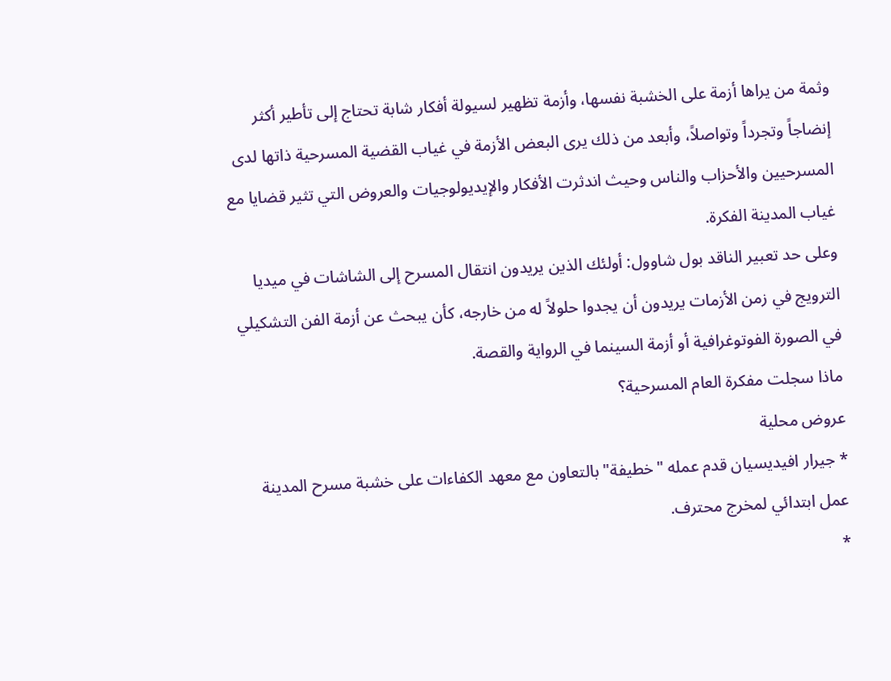وثمة من يراها أزمة على الخشبة نفسها، وأزمة تظهير لسيولة أفكار شابة تحتاج إلى تأطير أكثر إنضاجاً وتجرداً وتواصلاً، وأبعد من ذلك يرى البعض الأزمة في غياب القضية المسرحية ذاتها لدى المسرحيين والأحزاب والناس وحيث اندثرت الأفكار والإيديولوجيات والعروض التي تثير قضايا مع غياب المدينة الفكرة.
وعلى حد تعبير الناقد بول شاوول: أولئك الذين يريدون انتقال المسرح إلى الشاشات في ميديا الترويج في زمن الأزمات يريدون أن يجدوا حلولاً له من خارجه، كأن يبحث عن أزمة الفن التشكيلي في الصورة الفوتوغرافية أو أزمة السينما في الرواية والقصة.
ماذا سجلت مفكرة العام المسرحية؟
عروض محلية
* جيرار افيديسيان قدم عمله "خطيفة" بالتعاون مع معهد الكفاءات على خشبة مسرح المدينة عمل ابتدائي لمخرج محترف.
*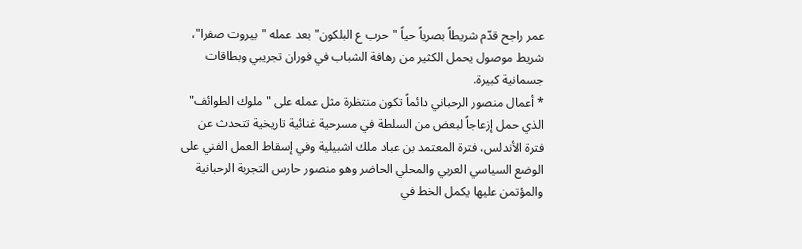عمر راجح قدّم شريطاً بصرياً حياً "حرب ع البلكون" بعد عمله "بيروت صفرا"، شريط موصول يحمل الكثير من رهافة الشباب في فوران تجريبي وبطاقات جسمانية كبيرة.
* أعمال منصور الرحباني دائماً تكون منتظرة مثل عمله على "ملوك الطوائف" الذي حمل إزعاجاً لبعض من السلطة في مسرحية غنائية تاريخية تتحدث عن فترة الأندلس، فترة المعتمد بن عباد ملك اشبيلية وفي إسقاط العمل الفني على الوضع السياسي العربي والمحلي الحاضر وهو منصور حارس التجربة الرحبانية والمؤتمن عليها يكمل الخط في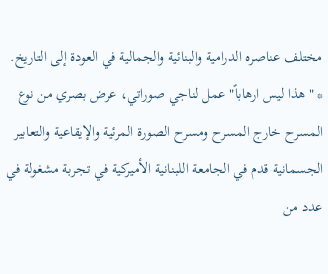مختلف عناصره الدرامية والبنائية والجمالية في العودة إلى التاريخ.
* "هذا ليس ارهاباً" عمل لناجي صوراتي، عرض بصري من نوع المسرح خارج المسرح ومسرح الصورة المرئية والإيقاعية والتعابير الجسمانية قدم في الجامعة اللبنانية الأميركية في تجربة مشغولة في عدد من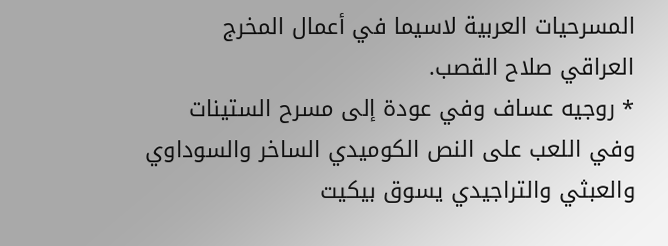المسرحيات العربية لاسيما في أعمال المخرج العراقي صلاح القصب.
* روجيه عساف وفي عودة إلى مسرح الستينات وفي اللعب على النص الكوميدي الساخر والسوداوي والعبثي والتراجيدي يسوق بيكيت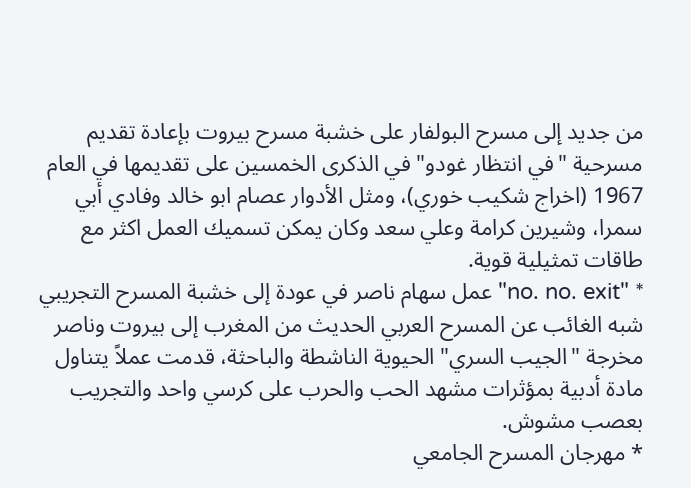من جديد إلى مسرح البولفار على خشبة مسرح بيروت بإعادة تقديم مسرحية "في انتظار غودو" في الذكرى الخمسين على تقديمها في العام 1967 (اخراج شكيب خوري)، ومثل الأدوار عصام ابو خالد وفادي أبي سمرا، وشيرين كرامة وعلي سعد وكان يمكن تسميك العمل اكثر مع طاقات تمثيلية قوية.
* "no. no. exit" عمل سهام ناصر في عودة إلى خشبة المسرح التجريبي شبه الغائب عن المسرح العربي الحديث من المغرب إلى بيروت وناصر مخرجة "الجيب السري" الحيوية الناشطة والباحثة، قدمت عملاً يتناول مادة أدبية بمؤثرات مشهد الحب والحرب على كرسي واحد والتجريب بعصب مشوش.
* مهرجان المسرح الجامعي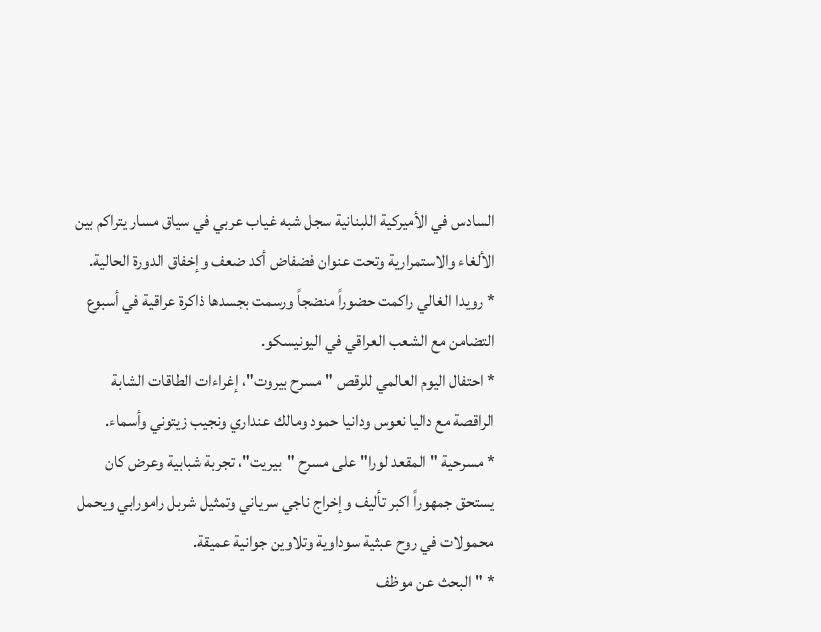السادس في الأميركية اللبنانية سجل شبه غياب عربي في سياق مسار يتراكم بين الألغاء والاستمرارية وتحت عنوان فضفاض أكد ضعف وإخفاق الدورة الحالية.
* رويدا الغالي راكمت حضوراً منضجاً ورسمت بجسدها ذاكرة عراقية في أسبوع التضامن مع الشعب العراقي في اليونيسكو.
* احتفال اليوم العالمي للرقص "مسرح بيروت"، إغراءات الطاقات الشابة الراقصة مع داليا نعوس ودانيا حمود ومالك عنداري ونجيب زيتوني وأسماء.
* مسرحية "المقعد لورا" على مسرح "بيريت"، تجربة شبابية وعرض كان يستحق جمهوراً اكبر تأليف وإخراج ناجي سرياني وتمثيل شربل رامورابي ويحمل محمولات في روح عبثية سوداوية وتلاوين جوانية عميقة.
* "البحث عن موظف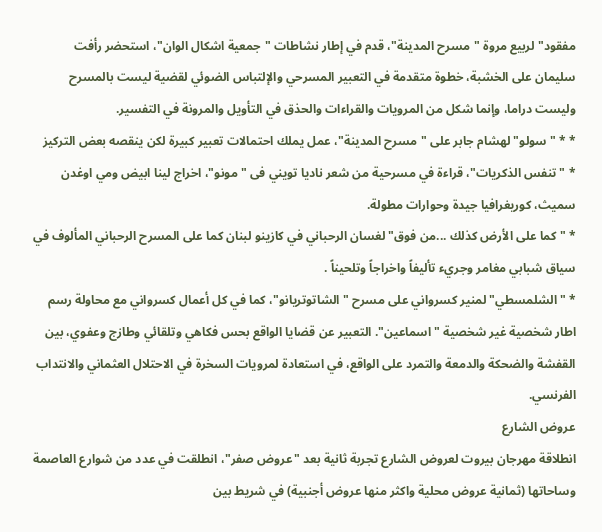مفقود" لربيع مروة "مسرح المدينة"، قدم في إطار نشاطات "جمعية اشكال الوان"، استحضر رأفت سليمان على الخشبة، خطوة متقدمة في التعبير المسرحي والإلتباس الضوئي لقضية ليست بالمسرح وليست دراما، وإنما شكل من المرويات والقراءات والحذق في التأويل والمرونة في التفسير.
* * "سولو" لهشام جابر على "مسرح المدينة"، عمل يملك احتمالات تعبير كبيرة لكن ينقصه بعض التركيز
* "تنفس الذكريات"، قراءة في مسرحية من شعر ناديا تويني فى "مونو"، اخراج لينا ابيض ومي اوغدن سميث، كوريغرافيا جيدة وحوارات مطولة.
* "كما على الأرض كذلك ...من فوق" لغسان الرحباني في كازينو لبنان كما على المسرح الرحباني المألوف في سياق شبابي مغامر وجريء تأليفاً واخراجاً وتلحيناً .
* "الشلمسطي" لمنير كسرواني على مسرح "الشاتوتريانو"، كما في كل أعمال كسرواني مع محاولة رسم اطار شخصية غير شخصية "اسماعين". التعبير عن قضايا الواقع بحس فكاهي وتلقائي وطازج وعفوي، بين القفشة والضحكة والدمعة والتمرد على الواقع، في استعادة لمرويات السخرة في الاحتلال العثماني والانتداب الفرنسي.
عروض الشارع
انطلاقة مهرجان بيروت لعروض الشارع تجربة ثانية بعد "عروض صفر"، انطلقت في عدد من شوارع العاصمة وساحاتها (ثمانية عروض محلية واكثر منها عروض أجنبية) في شريط بين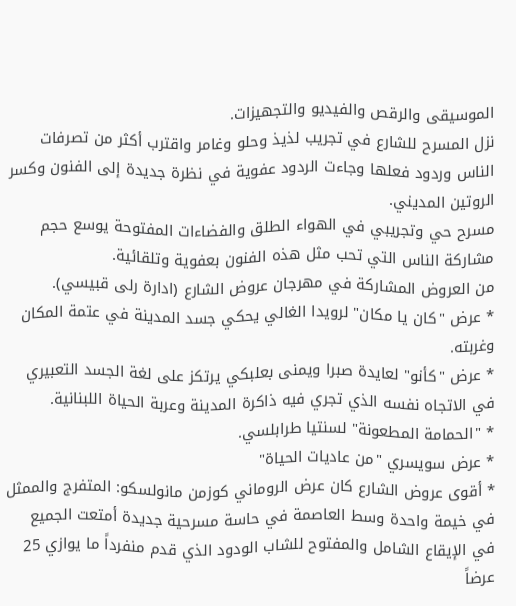الموسيقى والرقص والفيديو والتجهيزات.
نزل المسرح للشارع في تجريب لذيذ وحلو وغامر واقترب أكثر من تصرفات الناس وردود فعلها وجاءت الردود عفوية في نظرة جديدة إلى الفنون وكسر الروتين المديني.
مسرح حي وتجريبي في الهواء الطلق والفضاءات المفتوحة يوسع حجم مشاركة الناس التي تحب مثل هذه الفنون بعفوية وتلقائية.
من العروض المشاركة في مهرجان عروض الشارع (ادارة رلى قبيسي).
* عرض "كان يا مكان" لرويدا الغالي يحكي جسد المدينة في عتمة المكان وغربته.
* عرض "كأنو" لعايدة صبرا ويمنى بعلبكي يرتكز على لغة الجسد التعبيري في الاتجاه نفسه الذي تجري فيه ذاكرة المدينة وعربة الحياة اللبنانية.
* "الحمامة المطعونة" لسنتيا طرابلسي.
* عرض سويسري "من عاديات الحياة"
* أقوى عروض الشارع كان عرض الروماني كوزمن مانولسكو: المتفرج والممثل في خيمة واحدة وسط العاصمة في حاسة مسرحية جديدة أمتعت الجميع في الإيقاع الشامل والمفتوح للشاب الودود الذي قدم منفرداً ما يوازي 25 عرضاً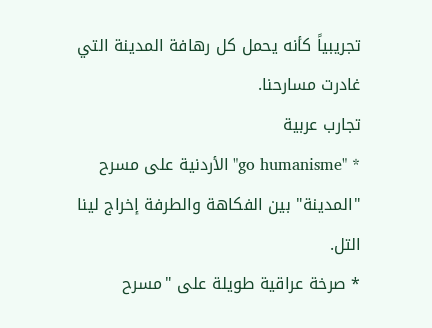تجريبياً كأنه يحمل كل رهافة المدينة التي غادرت مسارحنا.
تجارب عربية
* "go humanisme" الأردنية على مسرح "المدينة" بين الفكاهة والطرفة إخراج لينا التل.
* صرخة عراقية طويلة على "مسرح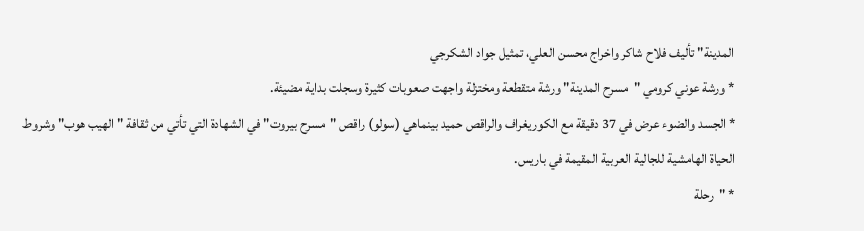المدينة" تأليف فلاح شاكر واخراج محسن العلي، تمثيل جواد الشكرجي
* ورشة عوني كرومي "مسرح المدينة" ورشة متقطعة ومختزلة واجهت صعوبات كثيرة وسجلت بداية مضيئة.
* الجسد والضوء عرض في 37 دقيقة مع الكوريغراف والراقص حميد بينماهي (سولو) راقص "مسرح بيروت" في الشهادة التي تأتي من ثقافة "الهيب هوب" وشروط الحياة الهامشية للجالية العربية المقيمة في باريس.
* "رحلة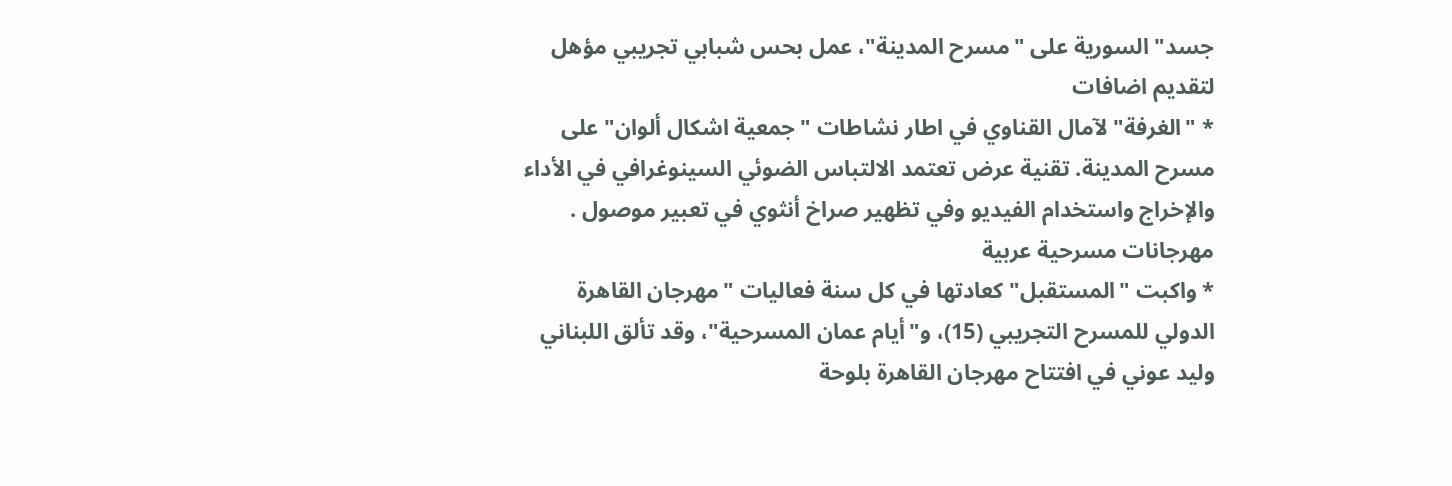جسد" السورية على "مسرح المدينة"، عمل بحس شبابي تجريبي مؤهل لتقديم اضافات
* "الغرفة" لآمال القناوي في اطار نشاطات "جمعية اشكال ألوان" على مسرح المدينة. تقنية عرض تعتمد الالتباس الضوئي السينوغرافي في الأداء والإخراج واستخدام الفيديو وفي تظهير صراخ أنثوي في تعبير موصول .
مهرجانات مسرحية عربية
* واكبت "المستقبل" كعادتها في كل سنة فعاليات "مهرجان القاهرة الدولي للمسرح التجريبي (15)، و"أيام عمان المسرحية"، وقد تألق اللبناني وليد عوني في افتتاح مهرجان القاهرة بلوحة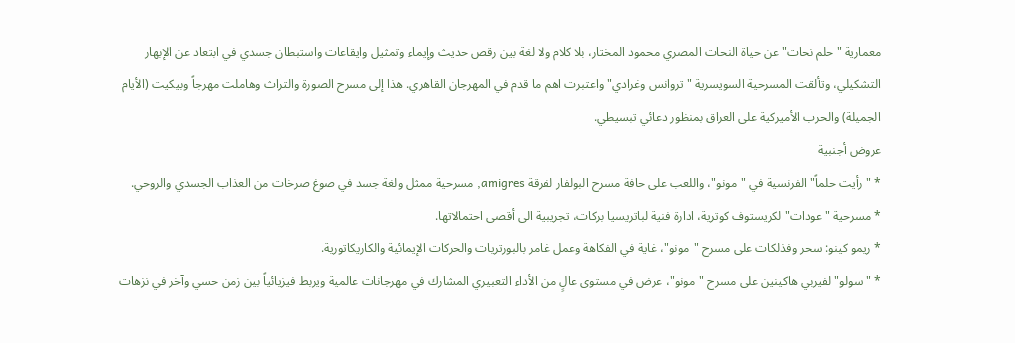معمارية "حلم نحات" عن حياة النحات المصري محمود المختار، بلا كلام ولا لغة بين رقص حديث وإيماء وتمثيل وايقاعات واستبطان جسدي في ابتعاد عن الإبهار التشكيلي، وتألقت المسرحية السويسرية "تروانس وغرادي" واعتبرت اهم ما قدم في المهرجان القاهري. هذا إلى مسرح الصورة والتراث وهاملت مهرجاً وبيكيت (الأيام الجميلة) والحرب الأميركية على العراق بمنظور دعائي تبسيطي.
عروض أجنبية
* "رأيت حلماً" الفرنسية في "مونو"، واللعب على حافة مسرح البولفار لفرقة amigres, مسرحية ممثل ولغة جسد في صوغ صرخات من العذاب الجسدي والروحي.
* مسرحية "عودات" لكريستوف كوترية، ادارة فنية لباتريسيا بركات، تجريبية الى أقصى احتمالاتها.
* ريمو كينو: سحر وفذلكات على مسرح "مونو"، غاية في الفكاهة وعمل غامر بالبورتريات والحركات الإيمائية والكاريكاتورية.
* "سولو" لفيربي هاكينين على مسرح "مونو"، عرض في مستوى عالٍ من الأداء التعبيري المشارك في مهرجانات عالمية ويربط فيزيائياً بين زمن حسي وآخر في نزهات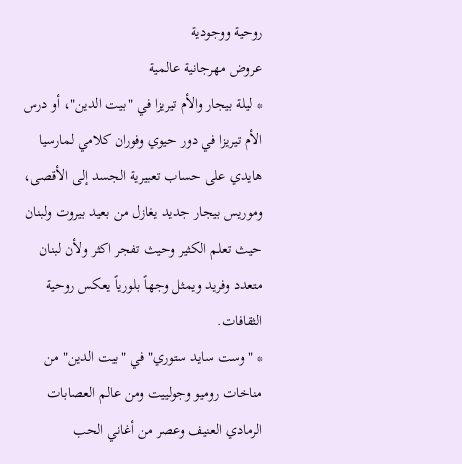روحية ووجودية
عروض مهرجانية عالمية
* ليلة بيجار والأم تيريزا في "بيت الدين"، أو درس الأم تيريزا في دور حيوي وفوران كلامي لمارسيا هايدي على حساب تعبيرية الجسد إلى الأقصى، وموريس بيجار جديد يغازل من بعيد بيروت ولبنان حيث تعلم الكثير وحيث تفجر اكثر ولأن لبنان متعدد وفريد ويمثل وجهاً بلورياً يعكس روحية الثقافات.
* "وست سايد ستوري" في "بيت الدين" من مناخات روميو وجولييت ومن عالم العصابات الرمادي العنيف وعصر من أغاني الحب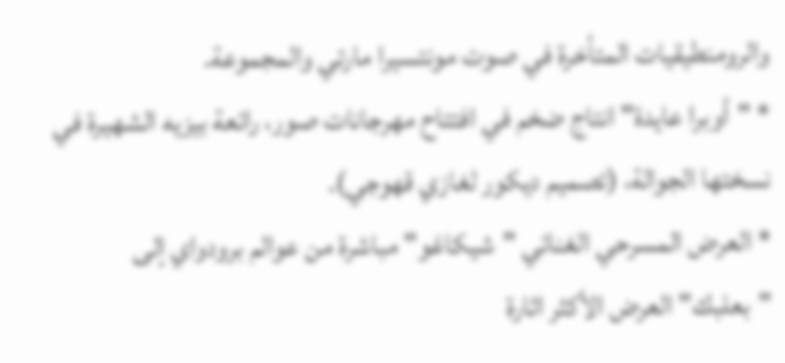والرومنطيقيات المتأخرة في صوت مونتسيرا مارتي والمجموعة.
* "أوبرا عايدة" انتاج ضخم في افتتاح مهرجانات صور، رائعة بيزيه الشهيرة في نسختها الجوالة، (تصميم ديكور لغازي قهوجي).
* العرض المسرحي الغنائي "شيكاغو" مباشرة من عوالم برودواي إلى "بعلبك" العرض الأكثر اثارة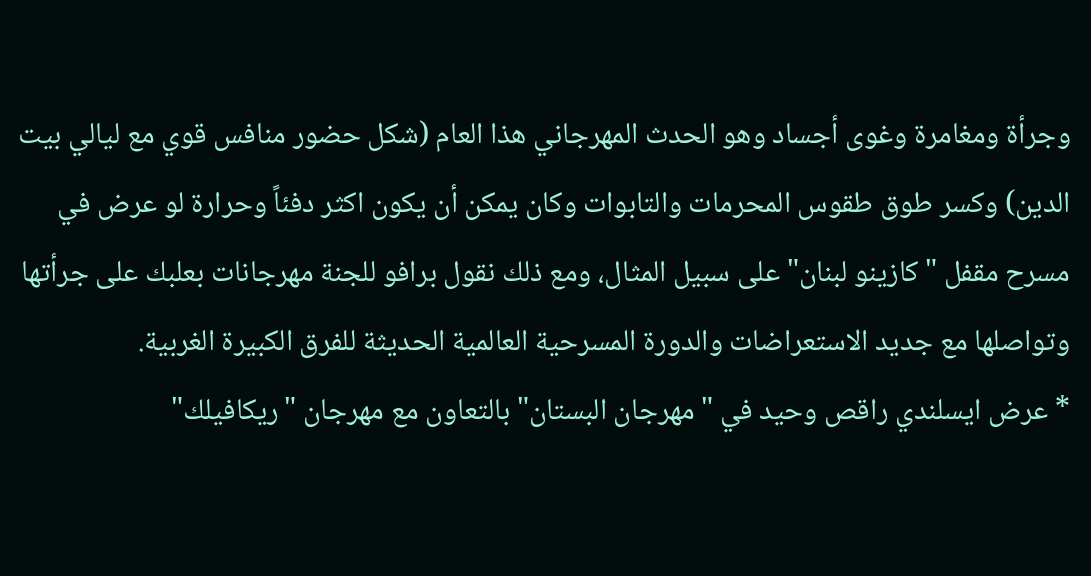وجرأة ومغامرة وغوى أجساد وهو الحدث المهرجاني هذا العام (شكل حضور منافس قوي مع ليالي بيت الدين) وكسر طوق طقوس المحرمات والتابوات وكان يمكن أن يكون اكثر دفئاً وحرارة لو عرض في مسرح مقفل "كازينو لبنان" على سبيل المثال، ومع ذلك نقول برافو للجنة مهرجانات بعلبك على جرأتها وتواصلها مع جديد الاستعراضات والدورة المسرحية العالمية الحديثة للفرق الكبيرة الغربية.
* عرض ايسلندي راقص وحيد في "مهرجان البستان" بالتعاون مع مهرجان "ريكافيلك"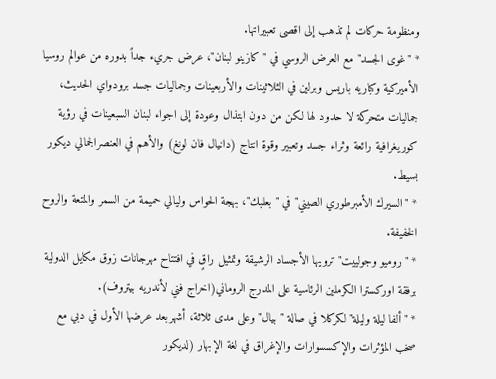ومنظومة حركات لم تذهب إلى اقصى تعبيراتها.
* "غوى الجسد" مع العرض الروسي في "كازينو لبنان"، عرض جريء جداً بدوره من عوالم روسيا الأميركية وكباريه باريس وبرلين في الثلاثينات والأربعينات وجماليات جسد برودواي الحديث، جماليات متحركة لا حدود لها لكن من دون ابتذال وعودة إلى اجواء لبنان السبعينات في رؤية كوريغرافية رائعة وثراء جسد وتعبير وقوة انتاج (دانيال فان لونغ) والأهم في العنصرالجمالي ديكور بسيط.
* "السيرك الأمبرطوري الصيني" في "بعلبك"، بهجة الحواس وليالي حميمة من السمر والمتعة والروح الخفيفة.
* "روميو وجولييت" ترويها الأجساد الرشيقة وتمثيل راقٍ في افتتاح مهرجانات زوق مكايل الدولية برفقة اوركسترا الكرملين الرئاسية على المدرج الروماني(اخراج فني لأندريه بيتروف).
* "ألفا ليلة وليلة" لكركلا في صالة "بيال" وعلى مدى ثلاثة، أشهربعد عرضها الأول في دبي مع صخب المؤثرات والإكسسوارات والإغراق في لغة الإبهار (لديكور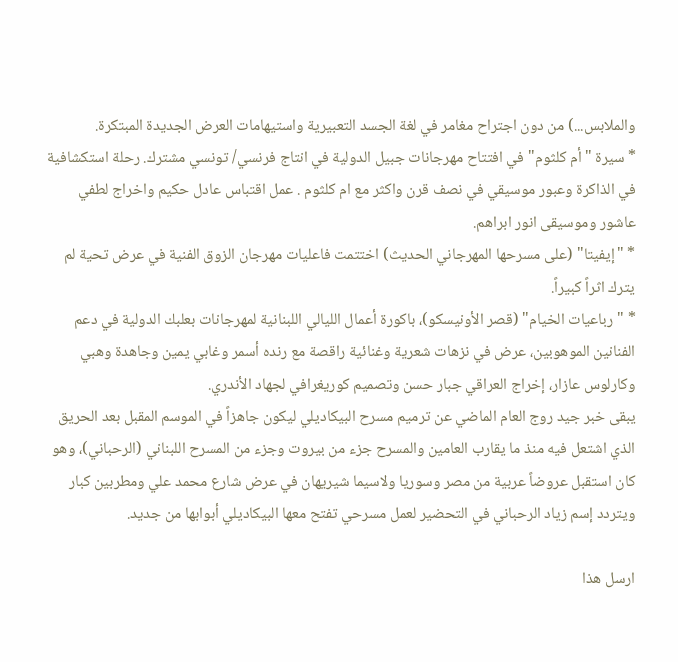والملابس...) من دون اجتراح مغامر في لغة الجسد التعبيرية واستيهامات العرض الجديدة المبتكرة.
* سيرة "أم كلثوم" في افتتاح مهرجانات جبيل الدولية في انتاج فرنسي/ تونسي مشترك. رحلة استكشافية في الذاكرة وعبور موسيقي في نصف قرن واكثر مع ام كلثوم . عمل اقتباس عادل حكيم واخراج لطفي عاشور وموسيقى انور ابراهم.
* "إيفيتا" (على مسرحها المهرجاني الحديث) اختتمت فاعليات مهرجان الزوق الفنية في عرض تحية لم يترك اثراً كبيراً.
* "رباعيات الخيام" (قصر الأونيسكو)، باكورة أعمال الليالي اللبنانية لمهرجانات بعلبك الدولية في دعم الفنانين الموهوبين، عرض في نزهات شعرية وغنائية راقصة مع رنده أسمر وغابي يمين وجاهدة وهبي وكارلوس عازار، إخراج العراقي جبار حسن وتصميم كوريغرافي لجهاد الأندري.
يبقى خبر جيد روج العام الماضي عن ترميم مسرح البيكاديلي ليكون جاهزاً في الموسم المقبل بعد الحريق الذي اشتعل فيه منذ ما يقارب العامين والمسرح جزء من بيروت وجزء من المسرح اللبناني (الرحباني)، وهو كان استقبل عروضاً عربية من مصر وسوريا ولاسيما شيريهان في عرض شارع محمد علي ومطربين كبار ويتردد إسم زياد الرحباني في التحضير لعمل مسرحي تفتح معها البيكاديلي أبوابها من جديد.

ارسل هذا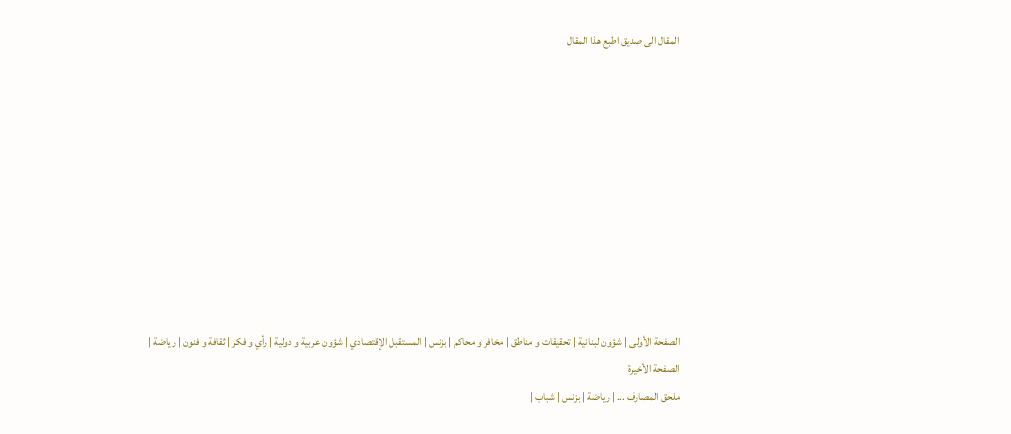المقال الى صديق اطبع هذا المقال










الصفحة الأولى | شؤون لبنانية | تحقيقات و مناطق | مخافر و محاكم | بزنس | المستقبل الإقتصادي | شؤون عربية و دولية | رأي و فكر | ثقافة و فنون | رياضة | الصفحة الأخيرة
ملحق المصارف ... | رياضة | بزنس | شباب |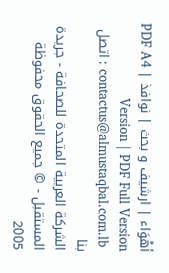أهْوَاء | ارشيف و بحث | نوافذ | PDF A4 Version | PDF Full Version
 contactus@almustaqbal.com.lb : اتصل بنا
الشركة العربية المتحدة للصحافة - جريدة المستقبل - © جميع الحقوق محفوظة 2005